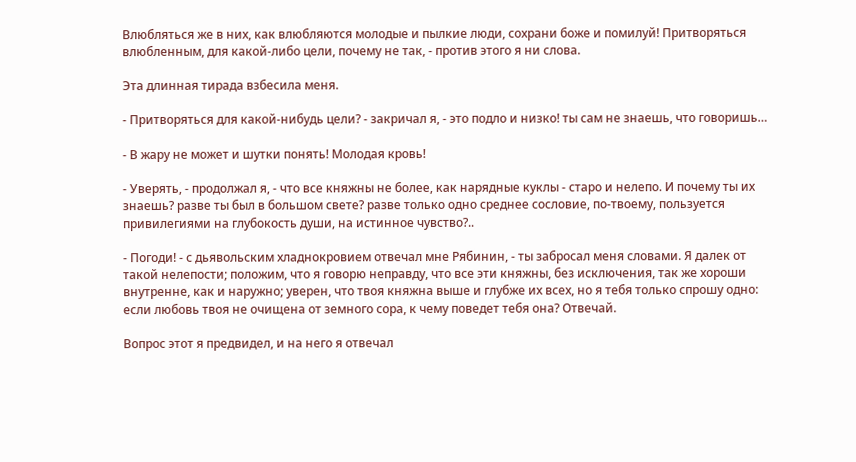Влюбляться же в них, как влюбляются молодые и пылкие люди, сохрани боже и помилуй! Притворяться влюбленным, для какой-либо цели, почему не так, - против этого я ни слова.

Эта длинная тирада взбесила меня.

- Притворяться для какой-нибудь цели? - закричал я, - это подло и низко! ты сам не знаешь, что говоришь…

- В жару не может и шутки понять! Молодая кровь!

- Уверять, - продолжал я, - что все княжны не более, как нарядные куклы - старо и нелепо. И почему ты их знаешь? разве ты был в большом свете? разве только одно среднее сословие, по-твоему, пользуется привилегиями на глубокость души, на истинное чувство?..

- Погоди! - с дьявольским хладнокровием отвечал мне Рябинин, - ты забросал меня словами. Я далек от такой нелепости; положим, что я говорю неправду, что все эти княжны, без исключения, так же хороши внутренне, как и наружно; уверен, что твоя княжна выше и глубже их всех, но я тебя только спрошу одно: если любовь твоя не очищена от земного сора, к чему поведет тебя она? Отвечай.

Вопрос этот я предвидел, и на него я отвечал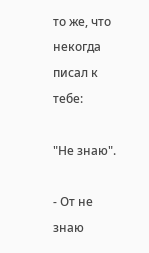то же, что некогда писал к тебе:

"Не знаю".

- От не знаю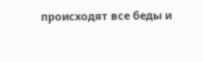происходят все беды и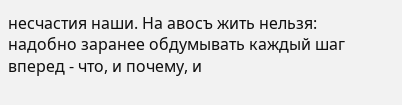несчастия наши. На авосъ жить нельзя: надобно заранее обдумывать каждый шаг вперед - что, и почему, и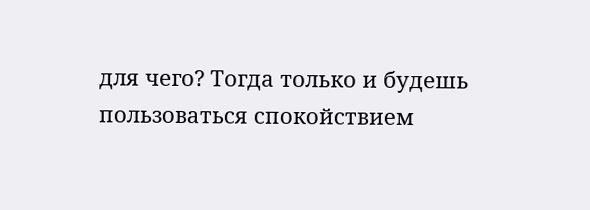для чего? Тогда только и будешь пользоваться спокойствием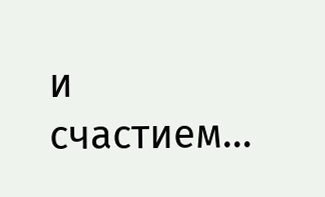и счастием…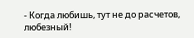- Когда любишь, тут не до расчетов, любезный!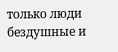только люди бездушные и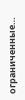ограниченные…